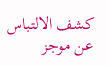كشف الالتباس عن موجز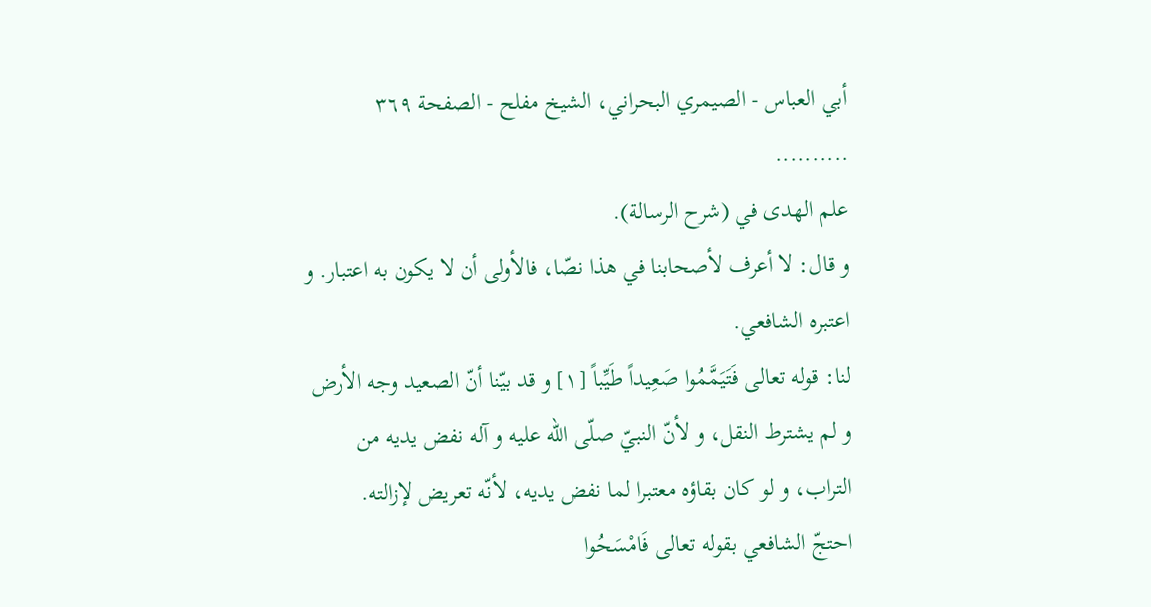أبي العباس - الصيمري البحراني، الشيخ مفلح - الصفحة ٣٦٩
..........
علم الهدى في (شرح الرسالة).
و قال: لا أعرف لأصحابنا في هذا نصّا، فالأولى أن لا يكون به اعتبار. و اعتبره الشافعي.
لنا: قوله تعالى فَتَيَمَّمُوا صَعِيداً طَيِّباً [١] و قد بيّنا أنّ الصعيد وجه الأرض و لم يشترط النقل، و لأنّ النبيّ صلّى اللّه عليه و آله نفض يديه من التراب، و لو كان بقاؤه معتبرا لما نفض يديه، لأنّه تعريض لإزالته.
احتجّ الشافعي بقوله تعالى فَامْسَحُوا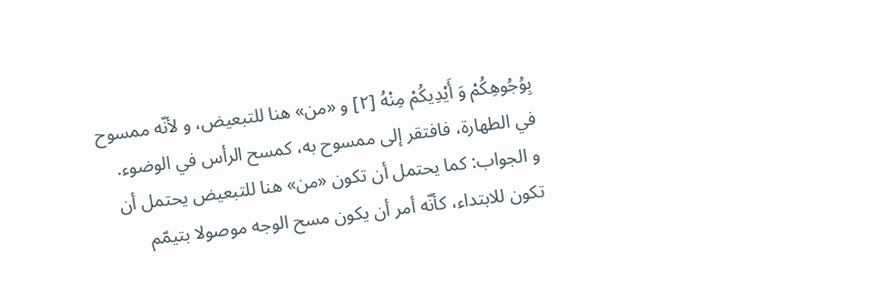بِوُجُوهِكُمْ وَ أَيْدِيكُمْ مِنْهُ [٢] و «من» هنا للتبعيض، و لأنّه ممسوح في الطهارة، فافتقر إلى ممسوح به، كمسح الرأس في الوضوء.
و الجواب: كما يحتمل أن تكون «من» هنا للتبعيض يحتمل أن تكون للابتداء، كأنّه أمر أن يكون مسح الوجه موصولا بتيمّم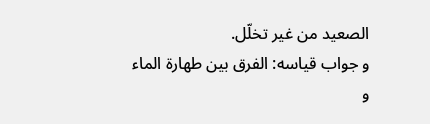الصعيد من غير تخلّل.
و جواب قياسه: الفرق بين طهارة الماء و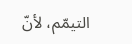التيمّم، لأنّ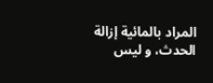المراد بالمائية إزالة الحدث، و ليس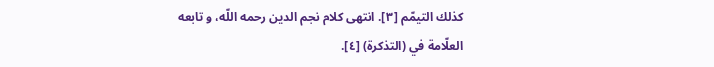كذلك التيمّم [٣]. انتهى كلام نجم الدين رحمه اللّه، و تابعه العلّامة في (التذكرة) [٤].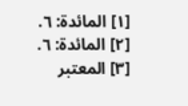[١] المائدة: ٦.
[٢] المائدة: ٦.
[٣] المعتبر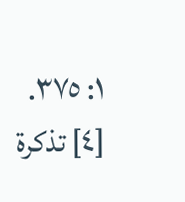١: ٣٧٥.
[٤] تذكرة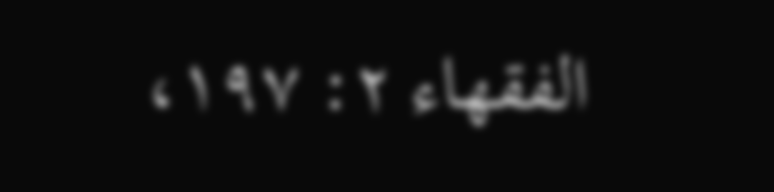الفقهاء ٢: ١٩٧،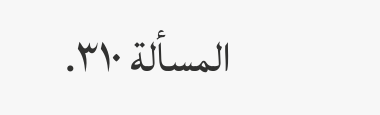المسألة ٣١٠.